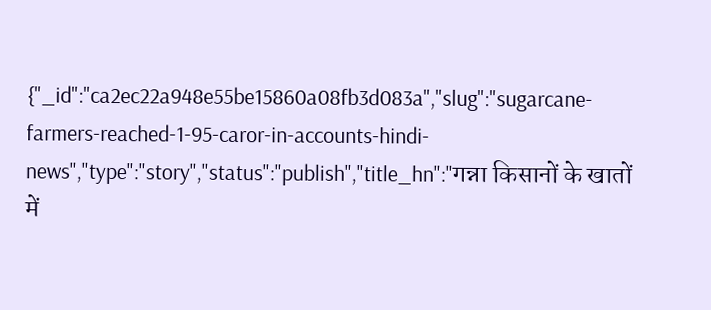{"_id":"ca2ec22a948e55be15860a08fb3d083a","slug":"sugarcane-farmers-reached-1-95-caror-in-accounts-hindi-news","type":"story","status":"publish","title_hn":"गन्ना किसानों के खातों में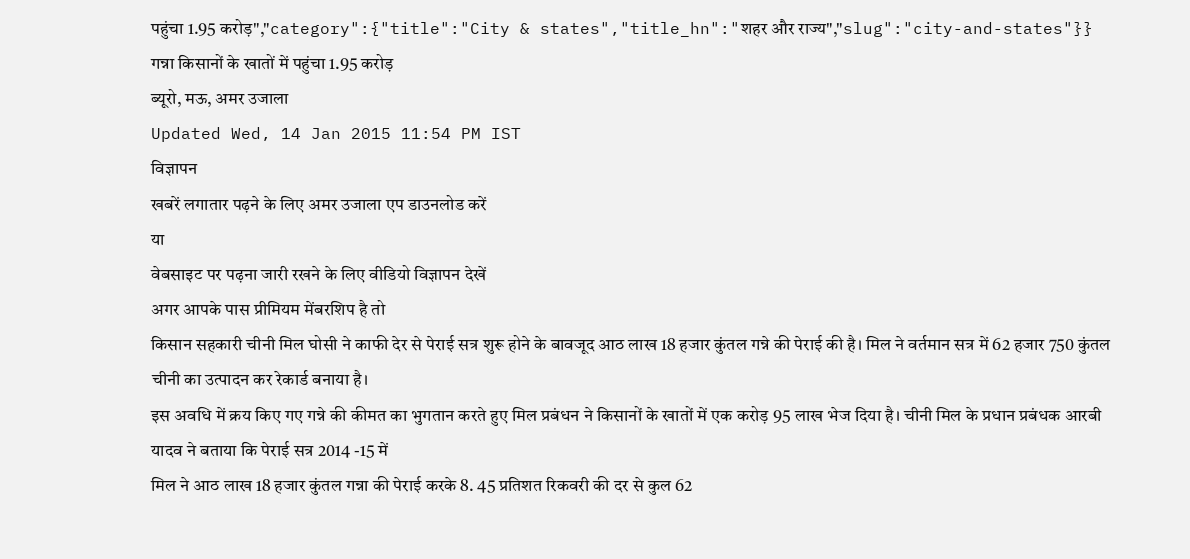पहुंचा 1.95 करोड़","category":{"title":"City & states","title_hn":"शहर और राज्य","slug":"city-and-states"}}
गन्ना किसानों के खातों में पहुंचा 1.95 करोड़
ब्यूरो, मऊ, अमर उजाला
Updated Wed, 14 Jan 2015 11:54 PM IST
विज्ञापन
खबरें लगातार पढ़ने के लिए अमर उजाला एप डाउनलोड करें
या
वेबसाइट पर पढ़ना जारी रखने के लिए वीडियो विज्ञापन देखें
अगर आपके पास प्रीमियम मेंबरशिप है तो
किसान सहकारी चीनी मिल घोसी ने काफी देर से पेराई सत्र शुरू होने के बावजूद आठ लाख 18 हजार कुंतल गन्ने की पेराई की है। मिल ने वर्तमान सत्र में 62 हजार 750 कुंतल चीनी का उत्पादन कर रेकार्ड बनाया है।
इस अवधि में क्रय किए गए गन्ने की कीमत का भुगतान करते हुए मिल प्रबंधन ने किसानों के खातों में एक करोड़ 95 लाख भेज दिया है। चीनी मिल के प्रधान प्रबंधक आरबी यादव ने बताया कि पेराई सत्र 2014 -15 में
मिल ने आठ लाख 18 हजार कुंतल गन्ना की पेराई करके 8. 45 प्रतिशत रिकवरी की दर से कुल 62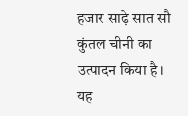हजार साढ़े सात सौ कुंतल चीनी का उत्पादन किया है। यह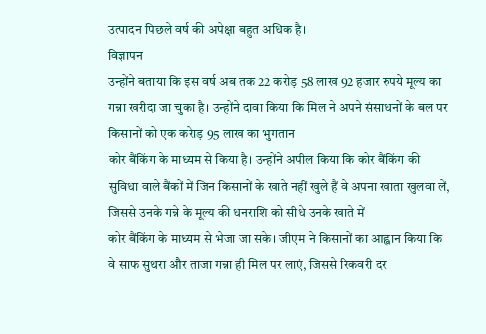उत्पादन पिछले वर्ष की अपेक्षा बहुत अधिक है।
विज्ञापन
उन्होंने बताया कि इस वर्ष अब तक 22 करोड़ 58 लाख 92 हजार रुपये मूल्य का गन्ना खरीदा जा चुका है। उन्होंने दावा किया कि मिल ने अपने संसाधनों के बल पर किसानों को एक करेाड़ 95 लाख का भुगतान
कोर बैंकिंग के माध्यम से किया है। उन्होंने अपील किया कि कोर बैंकिंग की सुविधा वाले बैंकों में जिन किसानों के खाते नहीं खुले हैं वे अपना खाता खुलवा लें, जिससे उनके गन्ने के मूल्य की धनराशि को सीधे उनके खाते में
कोर बैंकिंग के माध्यम से भेजा जा सके। जीएम ने किसानों का आह्वान किया कि वे साफ सुथरा और ताजा गन्ना ही मिल पर लाएं, जिससे रिकवरी दर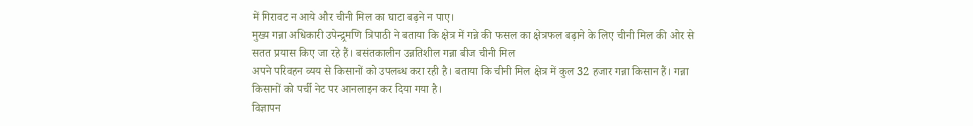में गिरावट न आये और चीनी मिल का घाटा बढ़ने न पाए।
मुख्य गन्ना अधिकारी उपेन्द्र्रमणि त्रिपाठी ने बताया कि क्षेत्र में गन्ने की फसल का क्षेत्रफल बढ़ाने के लिए चीनी मिल की ओर से सतत प्रयास किए जा रहे हैं। बसंतकालीन उन्नतिशील गन्ना बीज चीनी मिल
अपने परिवहन व्यय से किसानों को उपलब्ध करा रही है। बताया कि चीनी मिल क्षेत्र में कुल 32 हजार गन्ना किसान हैं। गन्ना किसानों को पर्ची नेट पर आनलाइन कर दिया गया है।
विज्ञापन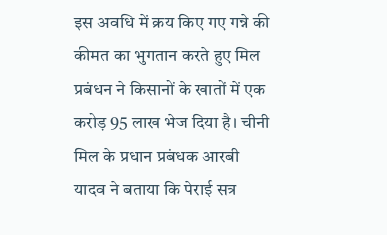इस अवधि में क्रय किए गए गन्ने की कीमत का भुगतान करते हुए मिल प्रबंधन ने किसानों के खातों में एक करोड़ 95 लाख भेज दिया है। चीनी मिल के प्रधान प्रबंधक आरबी यादव ने बताया कि पेराई सत्र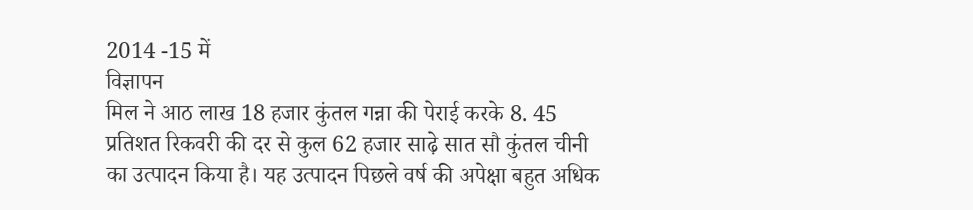2014 -15 में
विज्ञापन
मिल ने आठ लाख 18 हजार कुंतल गन्ना की पेराई करके 8. 45 प्रतिशत रिकवरी की दर से कुल 62 हजार साढ़े सात सौ कुंतल चीनी का उत्पादन किया है। यह उत्पादन पिछले वर्ष की अपेक्षा बहुत अधिक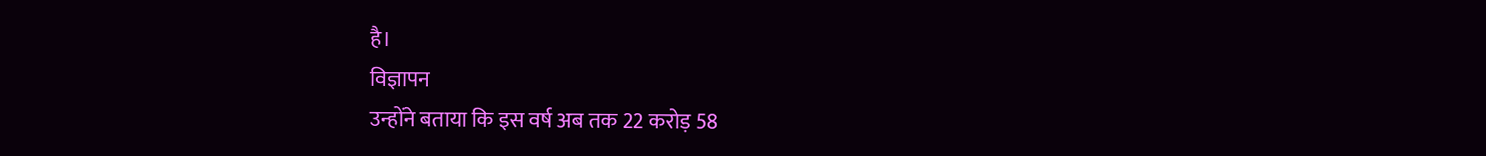है।
विज्ञापन
उन्होंने बताया कि इस वर्ष अब तक 22 करोड़ 58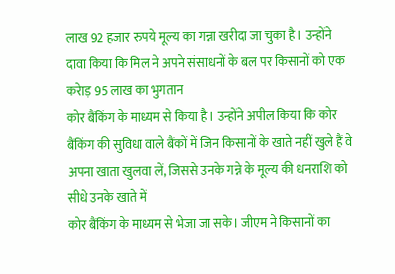लाख 92 हजार रुपये मूल्य का गन्ना खरीदा जा चुका है। उन्होंने दावा किया कि मिल ने अपने संसाधनों के बल पर किसानों को एक करेाड़ 95 लाख का भुगतान
कोर बैंकिंग के माध्यम से किया है। उन्होंने अपील किया कि कोर बैंकिंग की सुविधा वाले बैंकों में जिन किसानों के खाते नहीं खुले हैं वे अपना खाता खुलवा लें, जिससे उनके गन्ने के मूल्य की धनराशि को सीधे उनके खाते में
कोर बैंकिंग के माध्यम से भेजा जा सके। जीएम ने किसानों का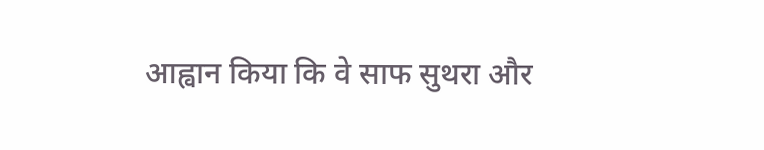आह्वान किया कि वे साफ सुथरा और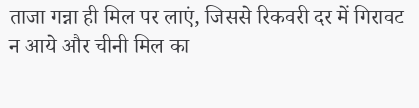ताजा गन्ना ही मिल पर लाएं, जिससे रिकवरी दर में गिरावट न आये और चीनी मिल का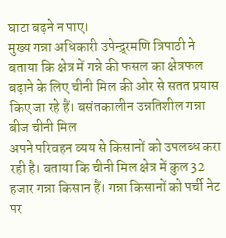घाटा बढ़ने न पाए।
मुख्य गन्ना अधिकारी उपेन्द्र्रमणि त्रिपाठी ने बताया कि क्षेत्र में गन्ने की फसल का क्षेत्रफल बढ़ाने के लिए चीनी मिल की ओर से सतत प्रयास किए जा रहे हैं। बसंतकालीन उन्नतिशील गन्ना बीज चीनी मिल
अपने परिवहन व्यय से किसानों को उपलब्ध करा रही है। बताया कि चीनी मिल क्षेत्र में कुल 32 हजार गन्ना किसान हैं। गन्ना किसानों को पर्ची नेट पर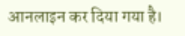आनलाइन कर दिया गया है।